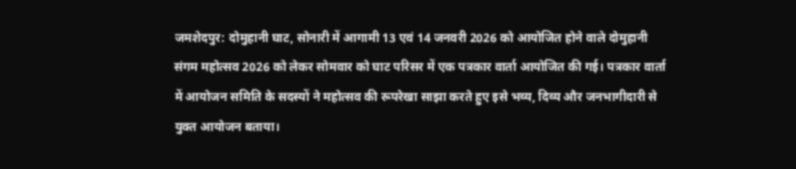जमशेदपुर: दोमुहानी घाट, सोनारी में आगामी 13 एवं 14 जनवरी 2026 को आयोजित होने वाले दोमुहानी संगम महोत्सव 2026 को लेकर सोमवार को घाट परिसर में एक पत्रकार वार्ता आयोजित की गई। पत्रकार वार्ता में आयोजन समिति के सदस्यों ने महोत्सव की रूपरेखा साझा करते हुए इसे भव्य, दिव्य और जनभागीदारी से युक्त आयोजन बताया।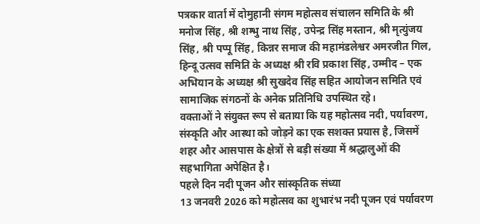पत्रकार वार्ता में दोमुहानी संगम महोत्सव संचालन समिति के श्री मनोज सिंह, श्री शम्भु नाथ सिंह, उपेन्द्र सिंह मस्तान, श्री मृत्युंजय सिंह, श्री पप्पू सिंह, किन्नर समाज की महामंडलेश्वर अमरजीत गिल, हिन्दू उत्सव समिति के अध्यक्ष श्री रवि प्रकाश सिंह, उम्मीद – एक अभियान के अध्यक्ष श्री सुखदेव सिंह सहित आयोजन समिति एवं सामाजिक संगठनों के अनेक प्रतिनिधि उपस्थित रहे।
वक्ताओं ने संयुक्त रूप से बताया कि यह महोत्सव नदी, पर्यावरण, संस्कृति और आस्था को जोड़ने का एक सशक्त प्रयास है, जिसमें शहर और आसपास के क्षेत्रों से बड़ी संख्या में श्रद्धालुओं की सहभागिता अपेक्षित है।
पहले दिन नदी पूजन और सांस्कृतिक संध्या
13 जनवरी 2026 को महोत्सव का शुभारंभ नदी पूजन एवं पर्यावरण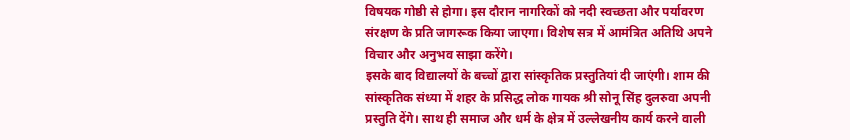विषयक गोष्ठी से होगा। इस दौरान नागरिकों को नदी स्वच्छता और पर्यावरण संरक्षण के प्रति जागरूक किया जाएगा। विशेष सत्र में आमंत्रित अतिथि अपने विचार और अनुभव साझा करेंगे।
इसके बाद विद्यालयों के बच्चों द्वारा सांस्कृतिक प्रस्तुतियां दी जाएंगी। शाम की सांस्कृतिक संध्या में शहर के प्रसिद्ध लोक गायक श्री सोनू सिंह दुलरुवा अपनी प्रस्तुति देंगे। साथ ही समाज और धर्म के क्षेत्र में उल्लेखनीय कार्य करने वाली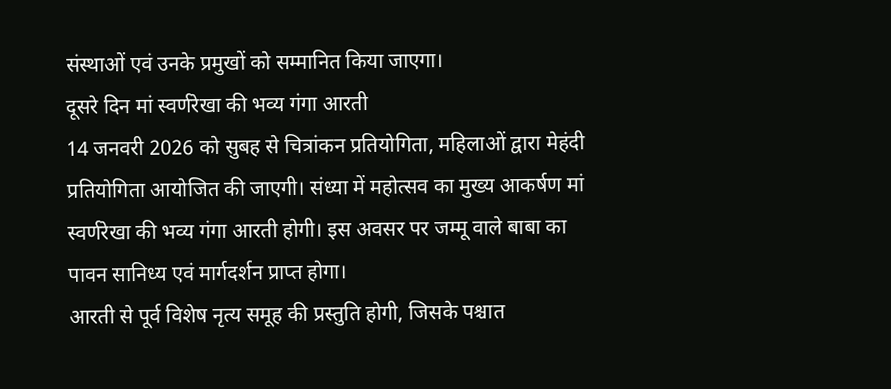संस्थाओं एवं उनके प्रमुखों को सम्मानित किया जाएगा।
दूसरे दिन मां स्वर्णरेखा की भव्य गंगा आरती
14 जनवरी 2026 को सुबह से चित्रांकन प्रतियोगिता, महिलाओं द्वारा मेहंदी प्रतियोगिता आयोजित की जाएगी। संध्या में महोत्सव का मुख्य आकर्षण मां स्वर्णरेखा की भव्य गंगा आरती होगी। इस अवसर पर जम्मू वाले बाबा का पावन सानिध्य एवं मार्गदर्शन प्राप्त होगा।
आरती से पूर्व विशेष नृत्य समूह की प्रस्तुति होगी, जिसके पश्चात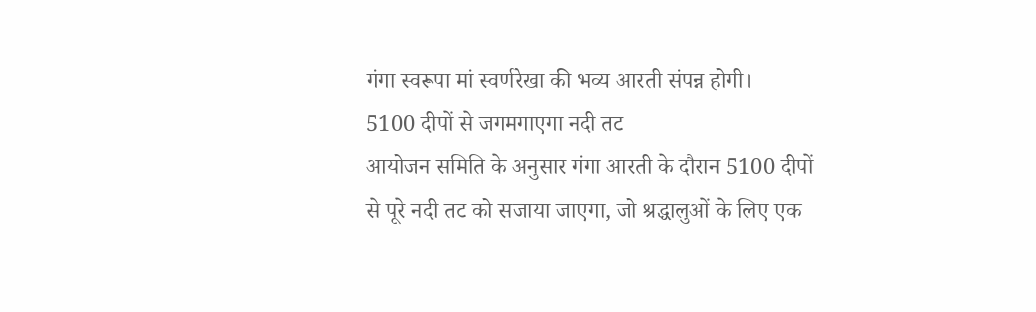गंगा स्वरूपा मां स्वर्णरेखा की भव्य आरती संपन्न होगी।
5100 दीपों से जगमगाएगा नदी तट
आयोजन समिति के अनुसार गंगा आरती के दौरान 5100 दीपों से पूरे नदी तट को सजाया जाएगा, जो श्रद्धालुओं के लिए एक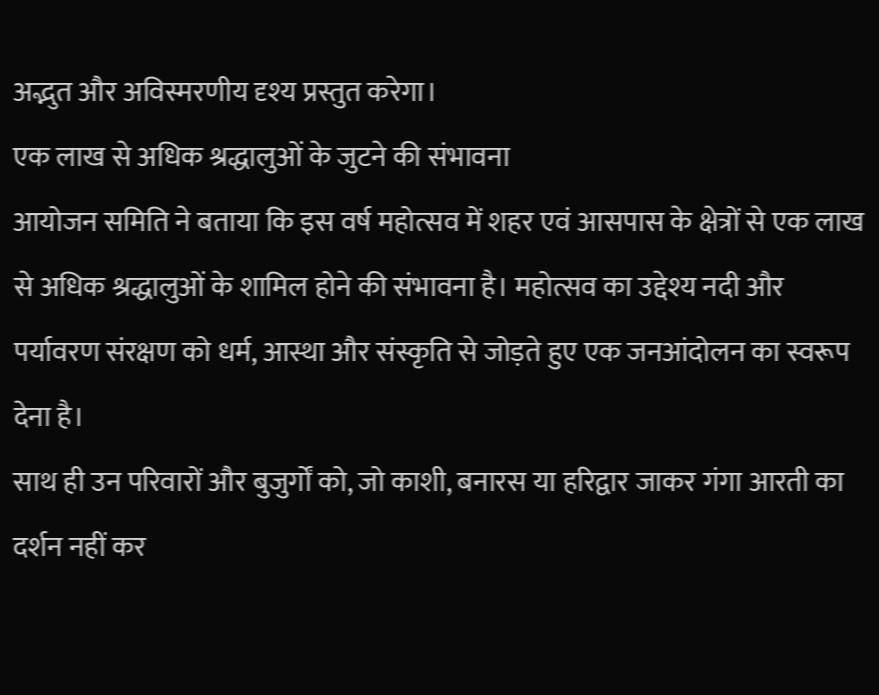अद्भुत और अविस्मरणीय दृश्य प्रस्तुत करेगा।
एक लाख से अधिक श्रद्धालुओं के जुटने की संभावना
आयोजन समिति ने बताया कि इस वर्ष महोत्सव में शहर एवं आसपास के क्षेत्रों से एक लाख से अधिक श्रद्धालुओं के शामिल होने की संभावना है। महोत्सव का उद्देश्य नदी और पर्यावरण संरक्षण को धर्म, आस्था और संस्कृति से जोड़ते हुए एक जनआंदोलन का स्वरूप देना है।
साथ ही उन परिवारों और बुजुर्गों को, जो काशी, बनारस या हरिद्वार जाकर गंगा आरती का दर्शन नहीं कर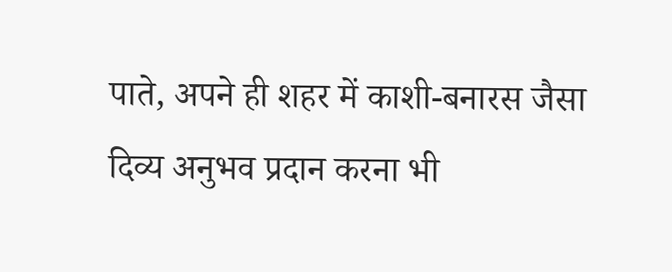पाते, अपने ही शहर में काशी-बनारस जैसा दिव्य अनुभव प्रदान करना भी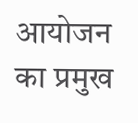आयोजन का प्रमुख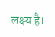लक्ष्य है।